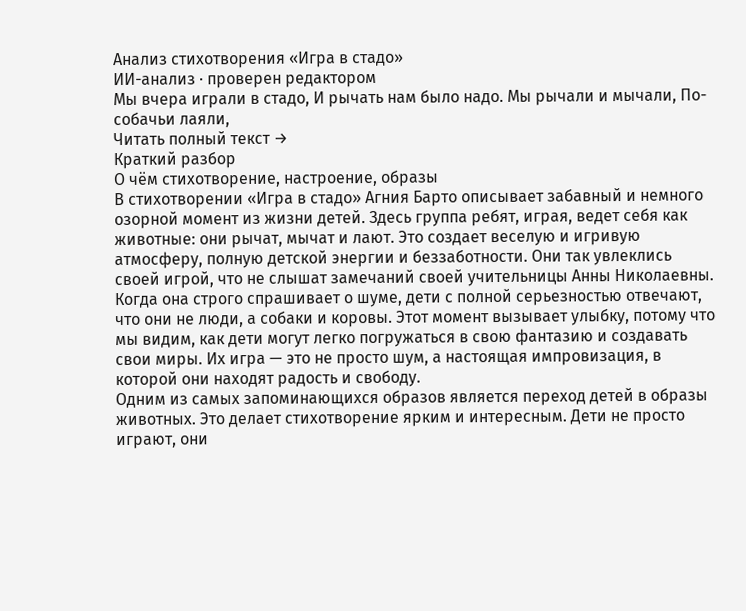Анализ стихотворения «Игра в стадо»
ИИ-анализ · проверен редактором
Мы вчера играли в стадо, И рычать нам было надо. Мы рычали и мычали, По-собачьи лаяли,
Читать полный текст →
Краткий разбор
О чём стихотворение, настроение, образы
В стихотворении «Игра в стадо» Агния Барто описывает забавный и немного озорной момент из жизни детей. Здесь группа ребят, играя, ведет себя как животные: они рычат, мычат и лают. Это создает веселую и игривую атмосферу, полную детской энергии и беззаботности. Они так увлеклись своей игрой, что не слышат замечаний своей учительницы Анны Николаевны.
Когда она строго спрашивает о шуме, дети с полной серьезностью отвечают, что они не люди, а собаки и коровы. Этот момент вызывает улыбку, потому что мы видим, как дети могут легко погружаться в свою фантазию и создавать свои миры. Их игра — это не просто шум, а настоящая импровизация, в которой они находят радость и свободу.
Одним из самых запоминающихся образов является переход детей в образы животных. Это делает стихотворение ярким и интересным. Дети не просто играют, они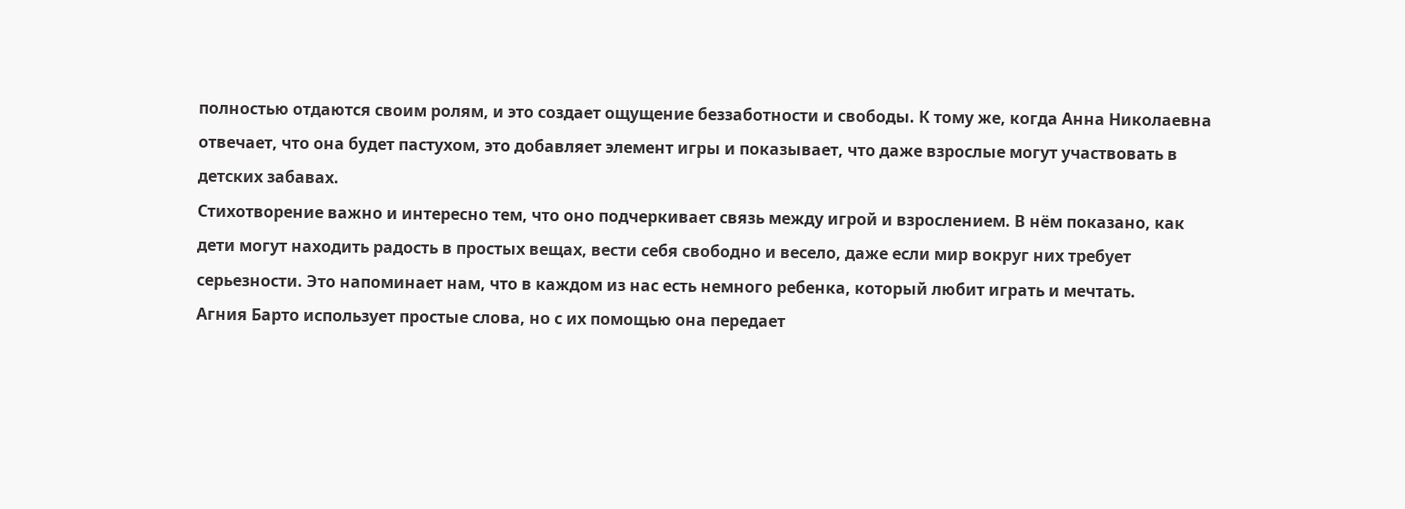полностью отдаются своим ролям, и это создает ощущение беззаботности и свободы. К тому же, когда Анна Николаевна отвечает, что она будет пастухом, это добавляет элемент игры и показывает, что даже взрослые могут участвовать в детских забавах.
Стихотворение важно и интересно тем, что оно подчеркивает связь между игрой и взрослением. В нём показано, как дети могут находить радость в простых вещах, вести себя свободно и весело, даже если мир вокруг них требует серьезности. Это напоминает нам, что в каждом из нас есть немного ребенка, который любит играть и мечтать.
Агния Барто использует простые слова, но с их помощью она передает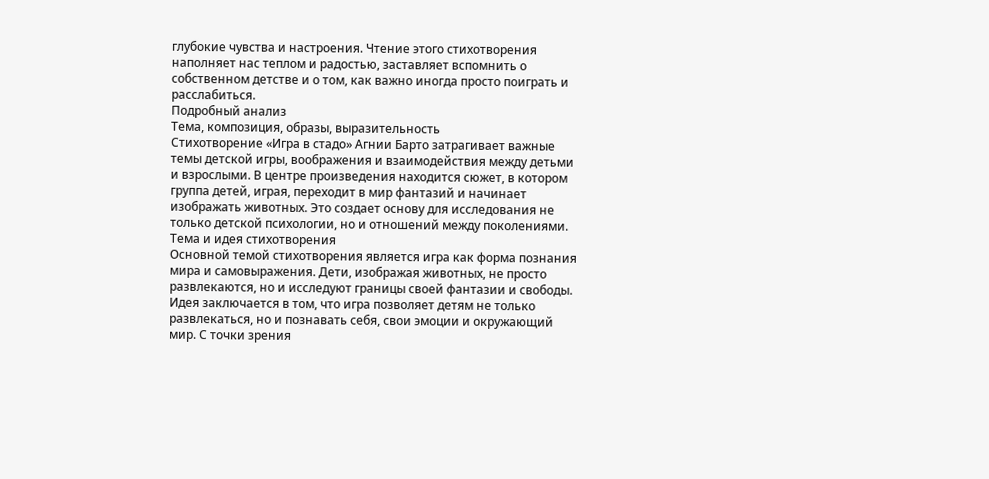глубокие чувства и настроения. Чтение этого стихотворения наполняет нас теплом и радостью, заставляет вспомнить о собственном детстве и о том, как важно иногда просто поиграть и расслабиться.
Подробный анализ
Тема, композиция, образы, выразительность
Стихотворение «Игра в стадо» Агнии Барто затрагивает важные темы детской игры, воображения и взаимодействия между детьми и взрослыми. В центре произведения находится сюжет, в котором группа детей, играя, переходит в мир фантазий и начинает изображать животных. Это создает основу для исследования не только детской психологии, но и отношений между поколениями.
Тема и идея стихотворения
Основной темой стихотворения является игра как форма познания мира и самовыражения. Дети, изображая животных, не просто развлекаются, но и исследуют границы своей фантазии и свободы. Идея заключается в том, что игра позволяет детям не только развлекаться, но и познавать себя, свои эмоции и окружающий мир. С точки зрения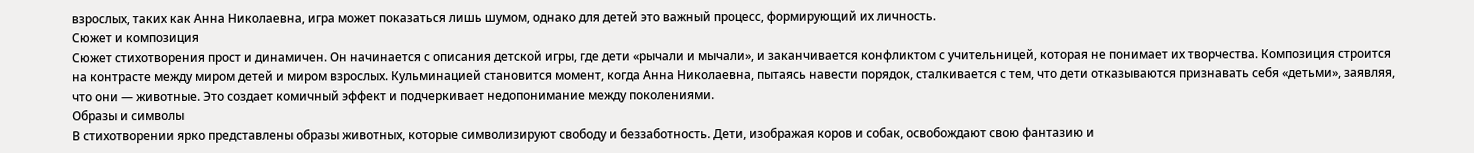взрослых, таких как Анна Николаевна, игра может показаться лишь шумом, однако для детей это важный процесс, формирующий их личность.
Сюжет и композиция
Сюжет стихотворения прост и динамичен. Он начинается с описания детской игры, где дети «рычали и мычали», и заканчивается конфликтом с учительницей, которая не понимает их творчества. Композиция строится на контрасте между миром детей и миром взрослых. Кульминацией становится момент, когда Анна Николаевна, пытаясь навести порядок, сталкивается с тем, что дети отказываются признавать себя «детьми», заявляя, что они — животные. Это создает комичный эффект и подчеркивает недопонимание между поколениями.
Образы и символы
В стихотворении ярко представлены образы животных, которые символизируют свободу и беззаботность. Дети, изображая коров и собак, освобождают свою фантазию и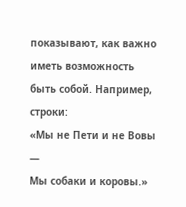показывают, как важно иметь возможность быть собой. Например, строки:
«Мы не Пети и не Вовы —
Мы собаки и коровы.»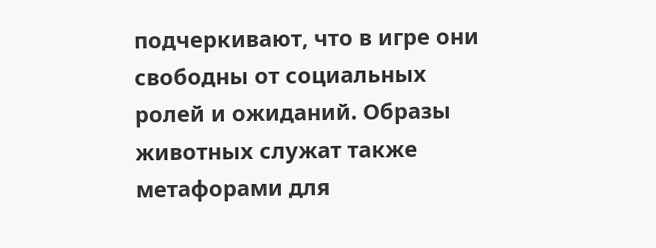подчеркивают, что в игре они свободны от социальных ролей и ожиданий. Образы животных служат также метафорами для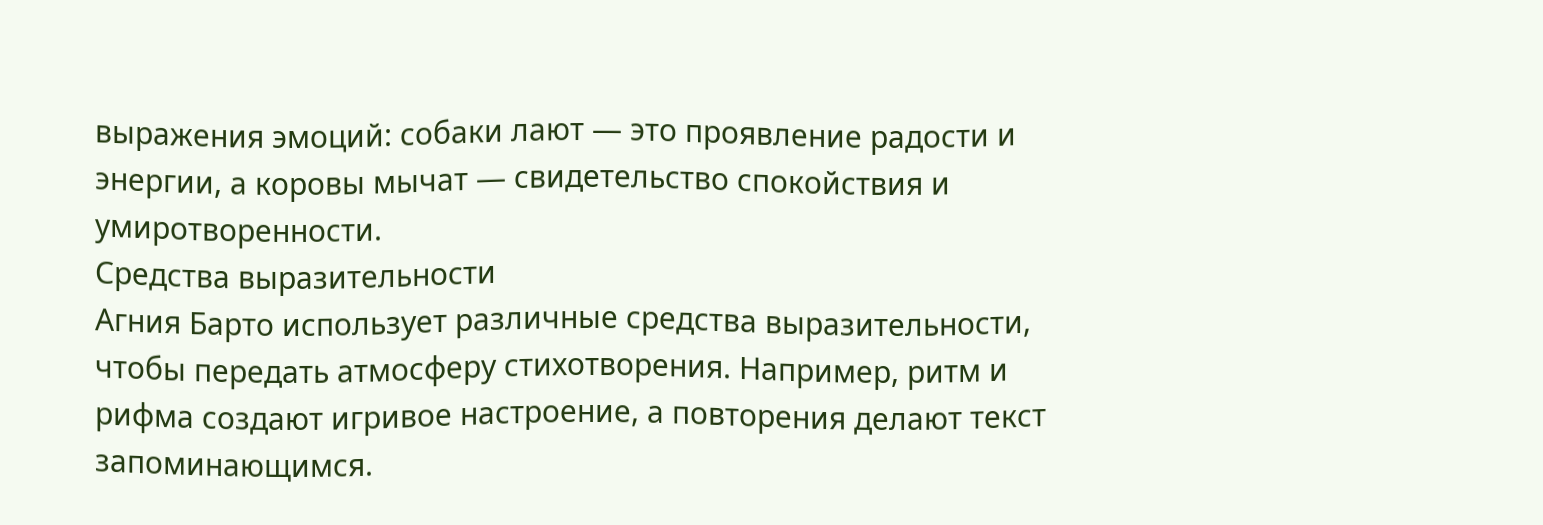выражения эмоций: собаки лают — это проявление радости и энергии, а коровы мычат — свидетельство спокойствия и умиротворенности.
Средства выразительности
Агния Барто использует различные средства выразительности, чтобы передать атмосферу стихотворения. Например, ритм и рифма создают игривое настроение, а повторения делают текст запоминающимся.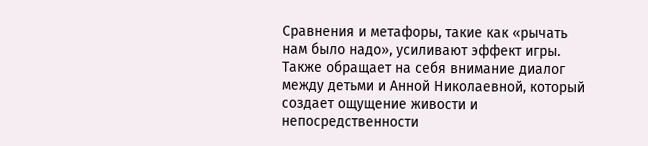Сравнения и метафоры, такие как «рычать нам было надо», усиливают эффект игры. Также обращает на себя внимание диалог между детьми и Анной Николаевной, который создает ощущение живости и непосредственности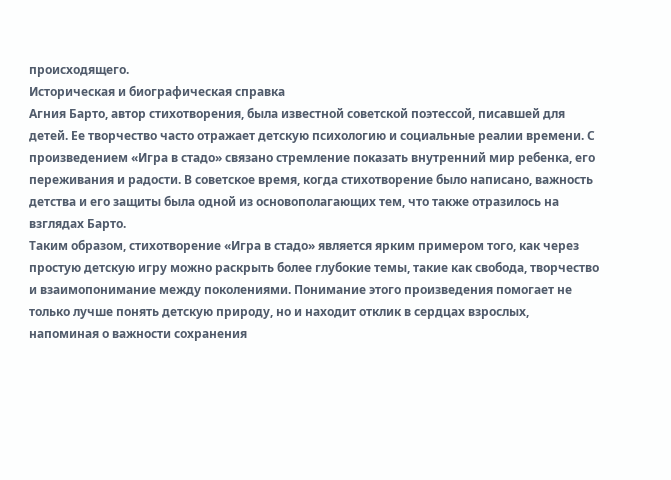происходящего.
Историческая и биографическая справка
Агния Барто, автор стихотворения, была известной советской поэтессой, писавшей для детей. Ее творчество часто отражает детскую психологию и социальные реалии времени. С произведением «Игра в стадо» связано стремление показать внутренний мир ребенка, его переживания и радости. В советское время, когда стихотворение было написано, важность детства и его защиты была одной из основополагающих тем, что также отразилось на взглядах Барто.
Таким образом, стихотворение «Игра в стадо» является ярким примером того, как через простую детскую игру можно раскрыть более глубокие темы, такие как свобода, творчество и взаимопонимание между поколениями. Понимание этого произведения помогает не только лучше понять детскую природу, но и находит отклик в сердцах взрослых, напоминая о важности сохранения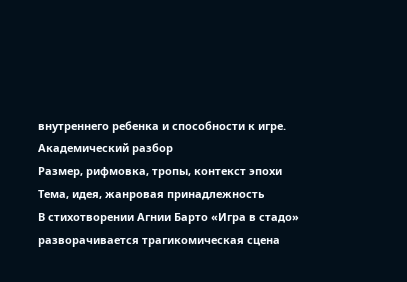внутреннего ребенка и способности к игре.
Академический разбор
Размер, рифмовка, тропы, контекст эпохи
Тема, идея, жанровая принадлежность
В стихотворении Агнии Барто «Игра в стадо» разворачивается трагикомическая сцена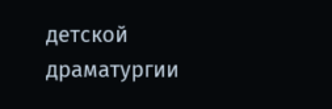детской драматургии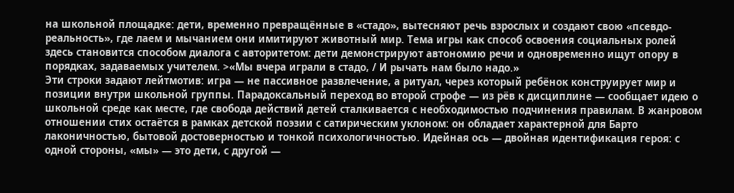на школьной площадке: дети, временно превращённые в «стадо», вытесняют речь взрослых и создают свою «псевдо-реальность», где лаем и мычанием они имитируют животный мир. Тема игры как способ освоения социальных ролей здесь становится способом диалога с авторитетом: дети демонстрируют автономию речи и одновременно ищут опору в порядках, задаваемых учителем. >«Мы вчера играли в стадо, / И рычать нам было надо.»
Эти строки задают лейтмотив: игра — не пассивное развлечение, а ритуал, через который ребёнок конструирует мир и позиции внутри школьной группы. Парадоксальный переход во второй строфе — из рёв к дисциплине — сообщает идею о школьной среде как месте, где свобода действий детей сталкивается с необходимостью подчинения правилам. В жанровом отношении стих остаётся в рамках детской поэзии с сатирическим уклоном: он обладает характерной для Барто лаконичностью, бытовой достоверностью и тонкой психологичностью. Идейная ось — двойная идентификация героя: с одной стороны, «мы» — это дети, с другой —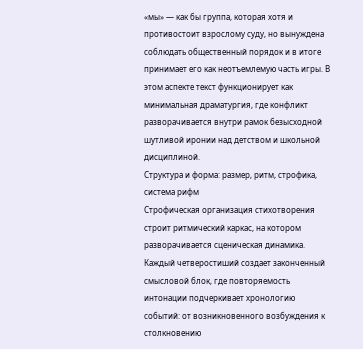«мы» — как бы группа, которая хотя и противостоит взрослому суду, но вынуждена соблюдать общественный порядок и в итоге принимает его как неотъемлемую часть игры. В этом аспекте текст функционирует как минимальная драматургия, где конфликт разворачивается внутри рамок безысходной шутливой иронии над детством и школьной дисциплиной.
Структура и форма: размер, ритм, строфика, система рифм
Строфическая организация стихотворения строит ритмический каркас, на котором разворачивается сценическая динамика. Каждый четверостиший создает законченный смысловой блок, где повторяемость интонации подчеркивает хронологию событий: от возникновенного возбуждения к столкновению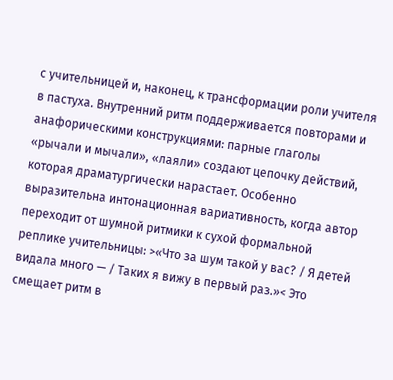с учительницей и, наконец, к трансформации роли учителя в пастуха. Внутренний ритм поддерживается повторами и анафорическими конструкциями: парные глаголы «рычали и мычали», «лаяли» создают цепочку действий, которая драматургически нарастает. Особенно выразительна интонационная вариативность, когда автор переходит от шумной ритмики к сухой формальной реплике учительницы: >«Что за шум такой у вас? / Я детей видала много — / Таких я вижу в первый раз.»< Это смещает ритм в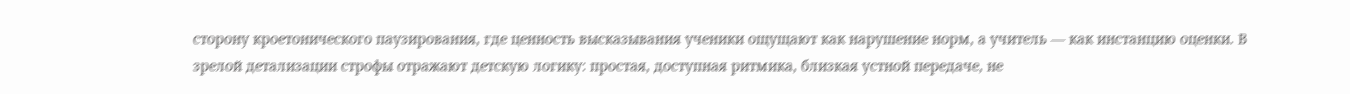сторону кроетонического паузирования, где ценность высказывания ученики ощущают как нарушение норм, а учитель — как инстанцию оценки. В зрелой детализации строфы отражают детскую логику: простая, доступная ритмика, близкая устной передаче, не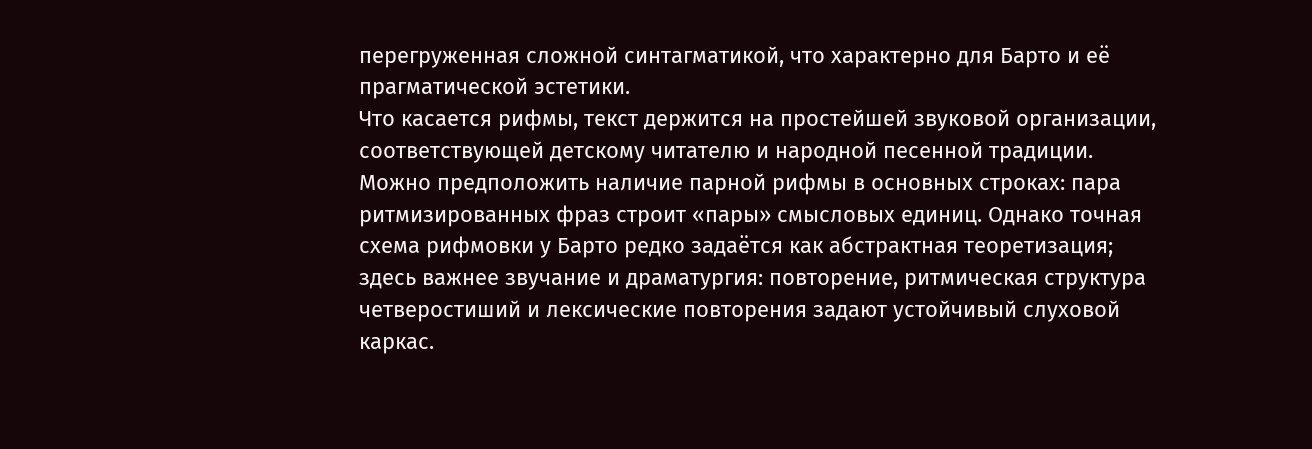перегруженная сложной синтагматикой, что характерно для Барто и её прагматической эстетики.
Что касается рифмы, текст держится на простейшей звуковой организации, соответствующей детскому читателю и народной песенной традиции. Можно предположить наличие парной рифмы в основных строках: пара ритмизированных фраз строит «пары» смысловых единиц. Однако точная схема рифмовки у Барто редко задаётся как абстрактная теоретизация; здесь важнее звучание и драматургия: повторение, ритмическая структура четверостиший и лексические повторения задают устойчивый слуховой каркас.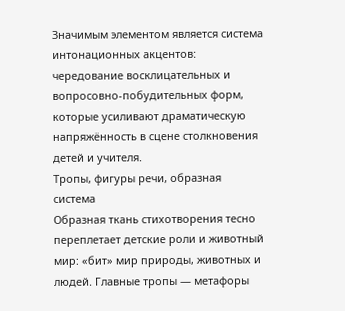Значимым элементом является система интонационных акцентов: чередование восклицательных и вопросовно-побудительных форм, которые усиливают драматическую напряжённость в сцене столкновения детей и учителя.
Тропы, фигуры речи, образная система
Образная ткань стихотворения тесно переплетает детские роли и животный мир: «бит» мир природы, животных и людей. Главные тропы — метафоры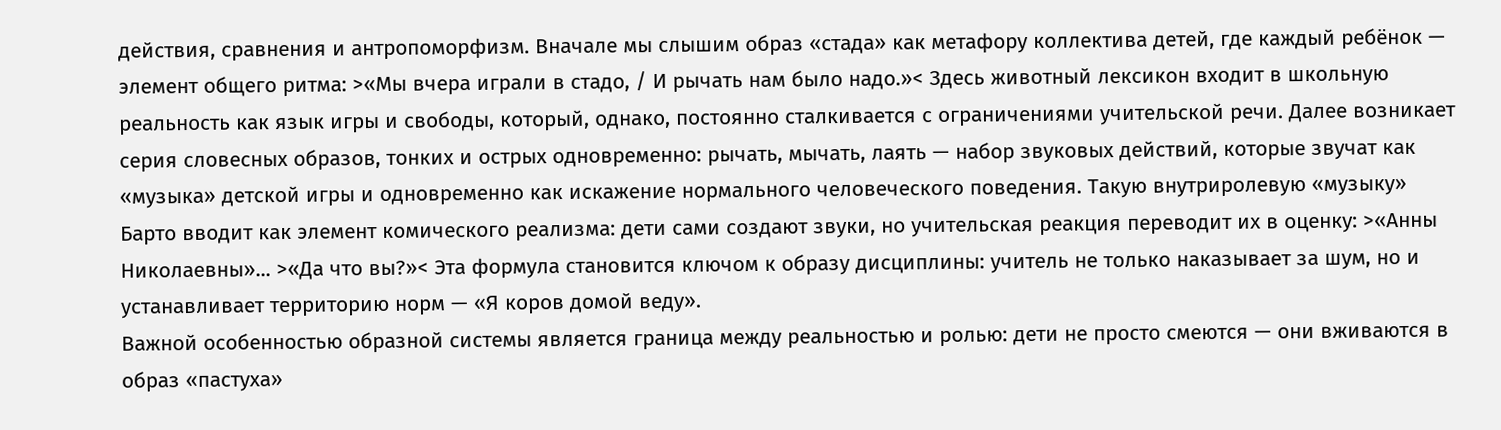действия, сравнения и антропоморфизм. Вначале мы слышим образ «стада» как метафору коллектива детей, где каждый ребёнок — элемент общего ритма: >«Мы вчера играли в стадо, / И рычать нам было надо.»< Здесь животный лексикон входит в школьную реальность как язык игры и свободы, который, однако, постоянно сталкивается с ограничениями учительской речи. Далее возникает серия словесных образов, тонких и острых одновременно: рычать, мычать, лаять — набор звуковых действий, которые звучат как «музыка» детской игры и одновременно как искажение нормального человеческого поведения. Такую внутриролевую «музыку» Барто вводит как элемент комического реализма: дети сами создают звуки, но учительская реакция переводит их в оценку: >«Анны Николаевны»... >«Да что вы?»< Эта формула становится ключом к образу дисциплины: учитель не только наказывает за шум, но и устанавливает территорию норм — «Я коров домой веду».
Важной особенностью образной системы является граница между реальностью и ролью: дети не просто смеются — они вживаются в образ «пастуха»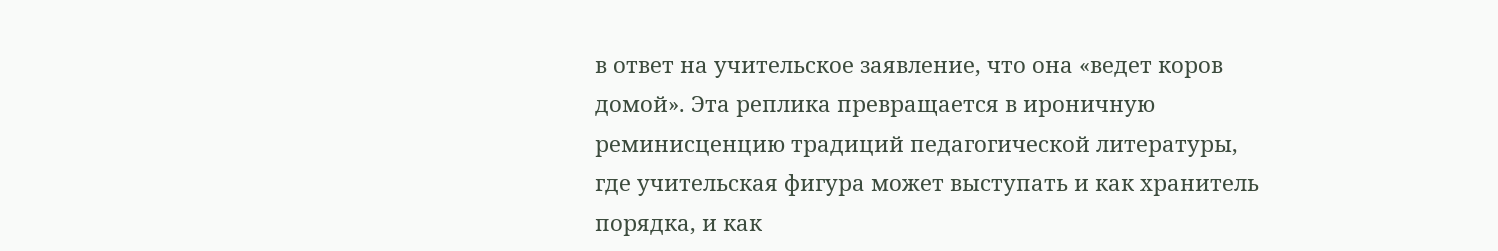в ответ на учительское заявление, что она «ведет коров домой». Эта реплика превращается в ироничную реминисценцию традиций педагогической литературы, где учительская фигура может выступать и как хранитель порядка, и как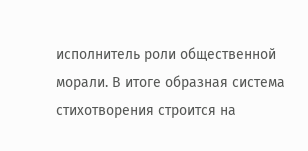исполнитель роли общественной морали. В итоге образная система стихотворения строится на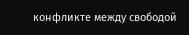конфликте между свободой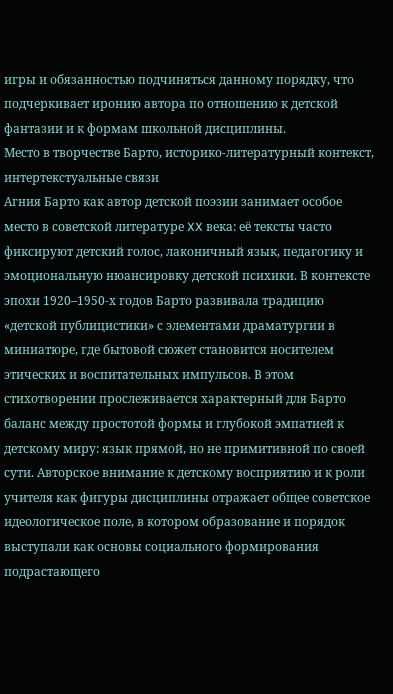игры и обязанностью подчиняться данному порядку, что подчеркивает иронию автора по отношению к детской фантазии и к формам школьной дисциплины.
Место в творчестве Барто, историко-литературный контекст, интертекстуальные связи
Агния Барто как автор детской поэзии занимает особое место в советской литературе XX века: её тексты часто фиксируют детский голос, лаконичный язык, педагогику и эмоциональную нюансировку детской психики. В контексте эпохи 1920–1950-х годов Барто развивала традицию «детской публицистики» с элементами драматургии в миниатюре, где бытовой сюжет становится носителем этических и воспитательных импульсов. В этом стихотворении прослеживается характерный для Барто баланс между простотой формы и глубокой эмпатией к детскому миру: язык прямой, но не примитивной по своей сути. Авторское внимание к детскому восприятию и к роли учителя как фигуры дисциплины отражает общее советское идеологическое поле, в котором образование и порядок выступали как основы социального формирования подрастающего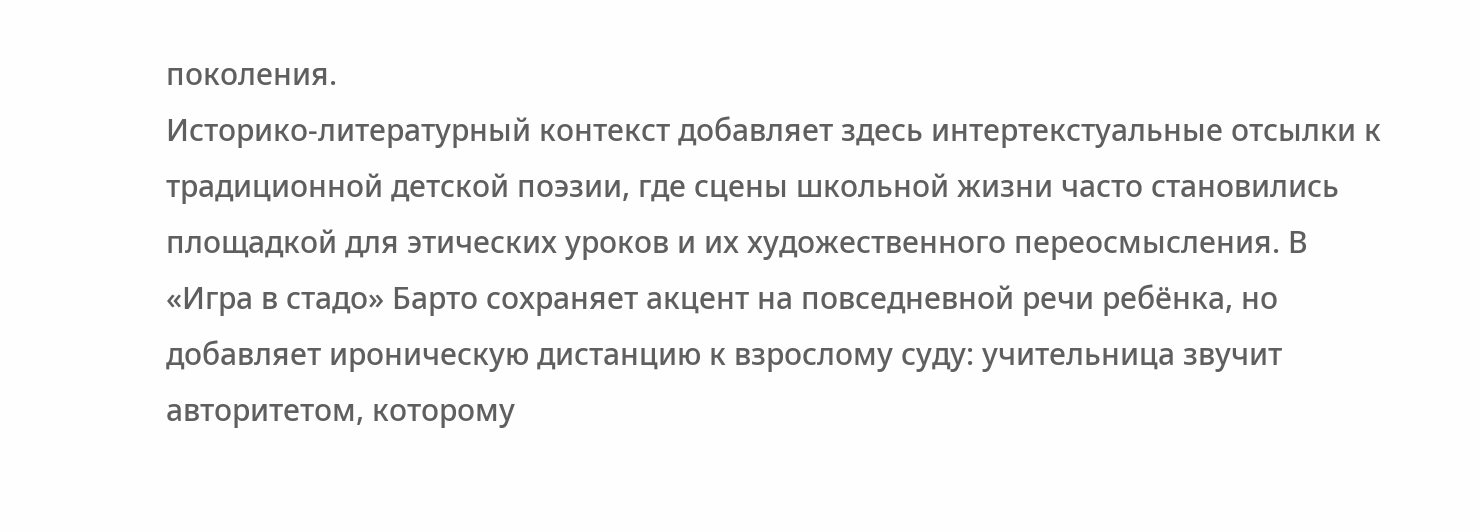поколения.
Историко-литературный контекст добавляет здесь интертекстуальные отсылки к традиционной детской поэзии, где сцены школьной жизни часто становились площадкой для этических уроков и их художественного переосмысления. В «Игра в стадо» Барто сохраняет акцент на повседневной речи ребёнка, но добавляет ироническую дистанцию к взрослому суду: учительница звучит авторитетом, которому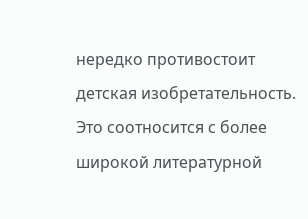нередко противостоит детская изобретательность. Это соотносится с более широкой литературной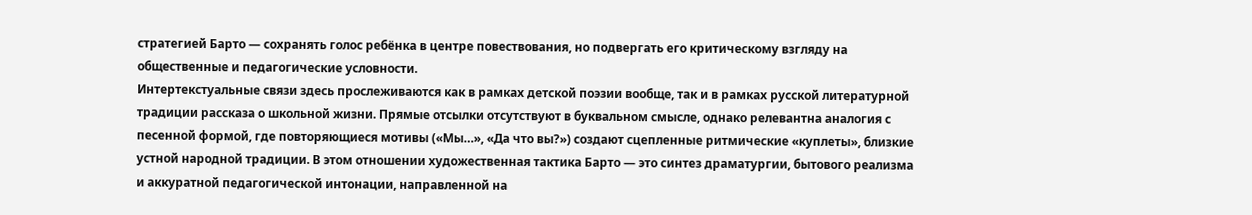стратегией Барто — сохранять голос ребёнка в центре повествования, но подвергать его критическому взгляду на общественные и педагогические условности.
Интертекстуальные связи здесь прослеживаются как в рамках детской поэзии вообще, так и в рамках русской литературной традиции рассказа о школьной жизни. Прямые отсылки отсутствуют в буквальном смысле, однако релевантна аналогия с песенной формой, где повторяющиеся мотивы («Мы…», «Да что вы?») создают сцепленные ритмические «куплеты», близкие устной народной традиции. В этом отношении художественная тактика Барто — это синтез драматургии, бытового реализма и аккуратной педагогической интонации, направленной на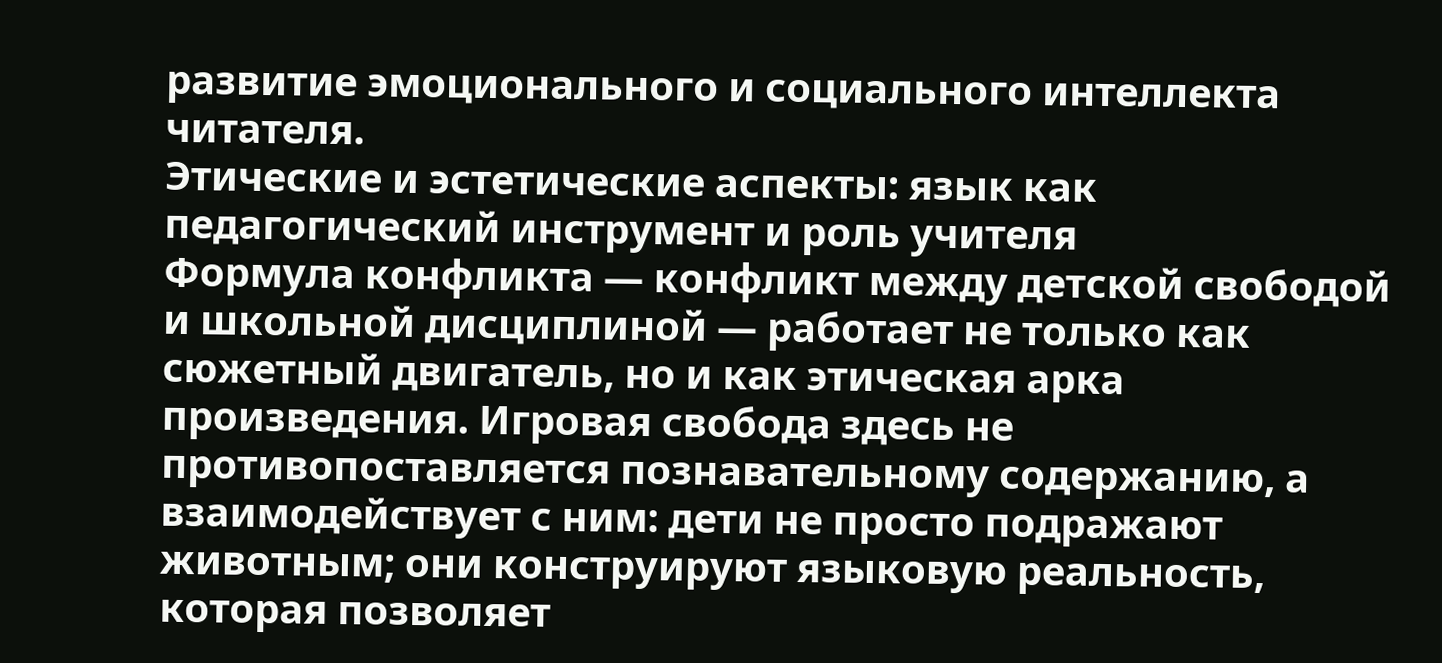развитие эмоционального и социального интеллекта читателя.
Этические и эстетические аспекты: язык как педагогический инструмент и роль учителя
Формула конфликта — конфликт между детской свободой и школьной дисциплиной — работает не только как сюжетный двигатель, но и как этическая арка произведения. Игровая свобода здесь не противопоставляется познавательному содержанию, а взаимодействует с ним: дети не просто подражают животным; они конструируют языковую реальность, которая позволяет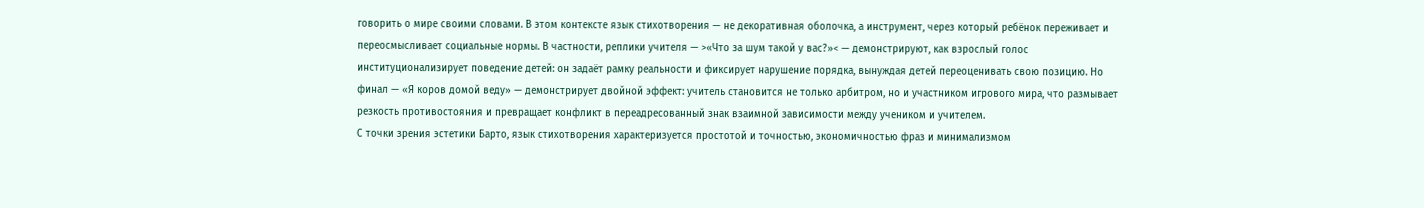говорить о мире своими словами. В этом контексте язык стихотворения — не декоративная оболочка, а инструмент, через который ребёнок переживает и переосмысливает социальные нормы. В частности, реплики учителя — >«Что за шум такой у вас?»< — демонстрируют, как взрослый голос институционализирует поведение детей: он задаёт рамку реальности и фиксирует нарушение порядка, вынуждая детей переоценивать свою позицию. Но финал — «Я коров домой веду» — демонстрирует двойной эффект: учитель становится не только арбитром, но и участником игрового мира, что размывает резкость противостояния и превращает конфликт в переадресованный знак взаимной зависимости между учеником и учителем.
С точки зрения эстетики Барто, язык стихотворения характеризуется простотой и точностью, экономичностью фраз и минимализмом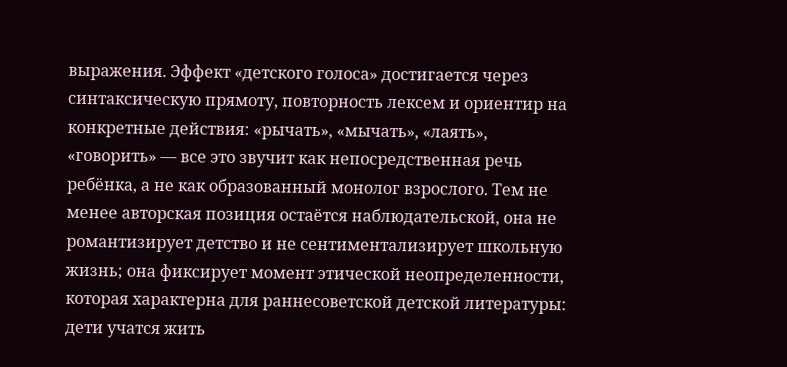выражения. Эффект «детского голоса» достигается через синтаксическую прямоту, повторность лексем и ориентир на конкретные действия: «рычать», «мычать», «лаять», «говорить» — все это звучит как непосредственная речь ребёнка, а не как образованный монолог взрослого. Тем не менее авторская позиция остаётся наблюдательской, она не романтизирует детство и не сентиментализирует школьную жизнь; она фиксирует момент этической неопределенности, которая характерна для раннесоветской детской литературы: дети учатся жить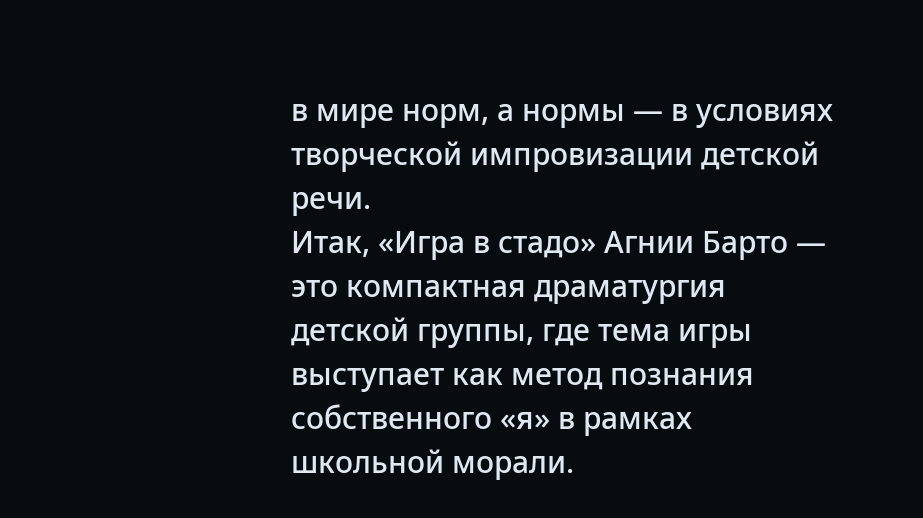в мире норм, а нормы — в условиях творческой импровизации детской речи.
Итак, «Игра в стадо» Агнии Барто — это компактная драматургия детской группы, где тема игры выступает как метод познания собственного «я» в рамках школьной морали.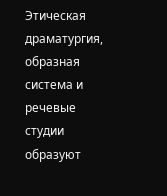Этическая драматургия, образная система и речевые студии образуют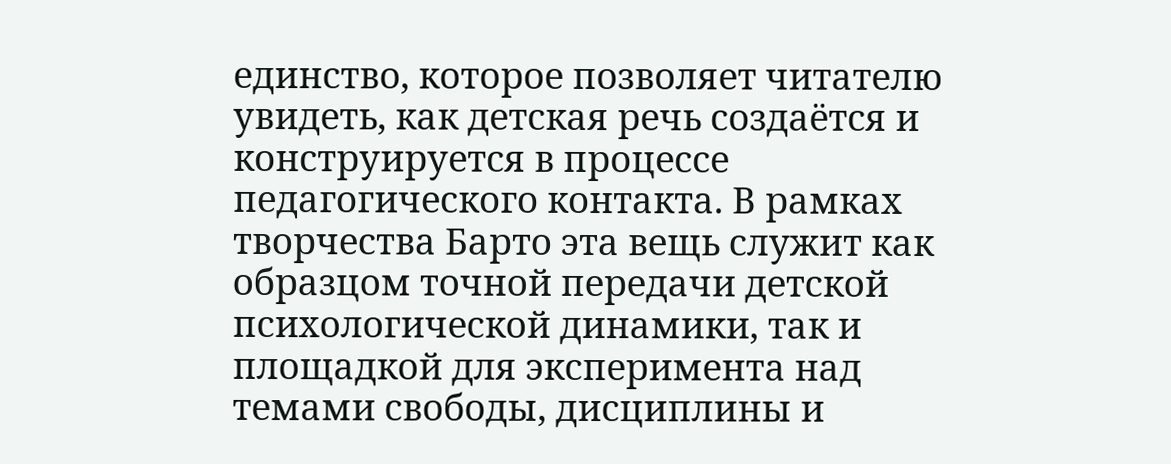единство, которое позволяет читателю увидеть, как детская речь создаётся и конструируется в процессе педагогического контакта. В рамках творчества Барто эта вещь служит как образцом точной передачи детской психологической динамики, так и площадкой для эксперимента над темами свободы, дисциплины и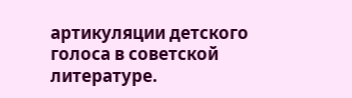артикуляции детского голоса в советской литературе.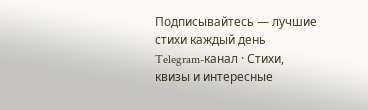Подписывайтесь — лучшие стихи каждый день
Telegram-канал · Стихи, квизы и интересные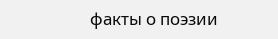факты о поэзии